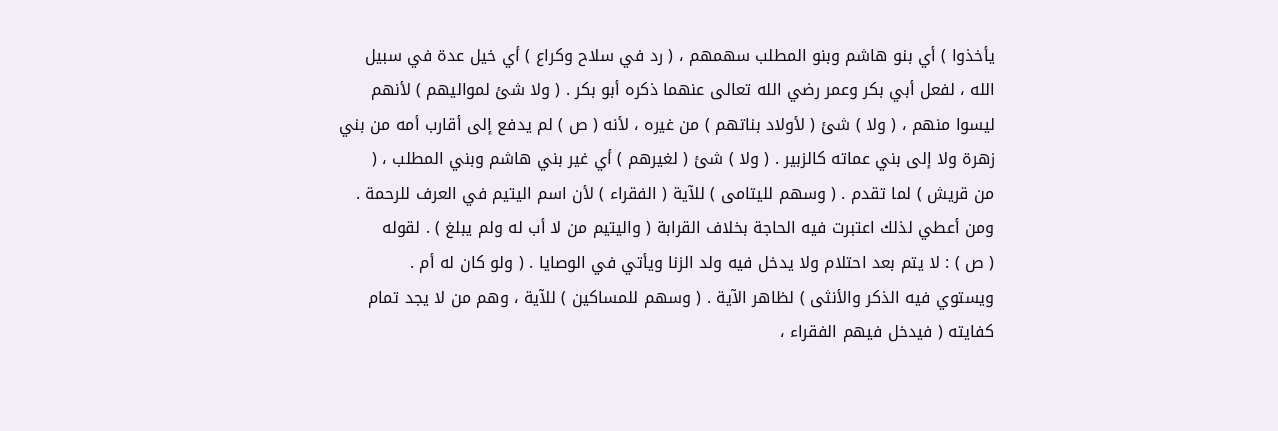يأخذوا ) أي بنو هاشم وبنو المطلب سهمهم ، ( رد في سلاح وكراع ) أي خيل عدة في سبيل
الله ، لفعل أبي بكر وعمر رضي الله تعالى عنهما ذكره أبو بكر . ( ولا شئ لمواليهم ) لأنهم
ليسوا منهم ، ( ولا ) شئ ( لأولاد بناتهم ) من غيره ، لأنه ( ص ) لم يدفع إلى أقارب أمه من بني
زهرة ولا إلى بني عماته كالزبير . ( ولا ) شئ ( لغيرهم ) أي غير بني هاشم وبني المطلب ، (
من قريش ) لما تقدم . ( وسهم لليتامى ) للآية ( الفقراء ) لأن اسم اليتيم في العرف للرحمة .
ومن أعطي لذلك اعتبرت فيه الحاجة بخلاف القرابة ( واليتيم من لا أب له ولم يبلغ ) . لقوله
( ص ) : لا يتم بعد احتلام ولا يدخل فيه ولد الزنا ويأتي في الوصايا . ( ولو كان له أم .
ويستوي فيه الذكر والأنثى ) لظاهر الآية . ( وسهم للمساكين ) للآية ، وهم من لا يجد تمام
كفايته ( فيدخل فيهم الفقراء ،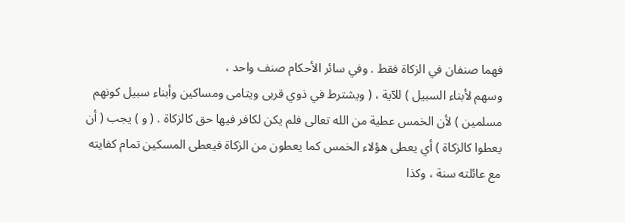فهما صنفان في الزكاة فقط . وفي سائر الأحكام صنف واحد ،
وسهم لأبناء السبيل ) للآية ، ( ويشترط في ذوي قربى ويتامى ومساكين وأبناء سبيل كونهم
مسلمين ) لأن الخمس عطية من الله تعالى فلم يكن لكافر فيها حق كالزكاة . ( و ) يجب ( أن
يعطوا كالزكاة ) أي يعطى هؤلاء الخمس كما يعطون من الزكاة فيعطى المسكين تمام كفايته
مع عائلته سنة ، وكذا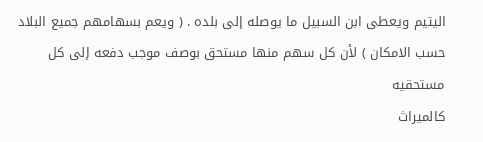اليتيم ويعطى ابن السبيل ما يوصله إلى بلده . ( ويعم بسهامهم جميع البلاد
حسب الامكان ) لأن كل سهم منها مستحق بوصف موجب دفعه إلى كل مستحقيه
كالميراث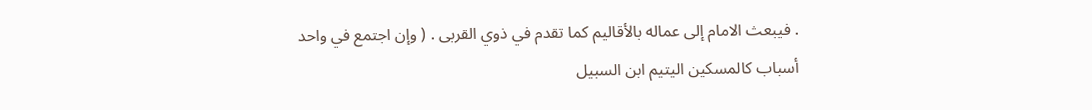. فيبعث الامام إلى عماله بالأقاليم كما تقدم في ذوي القربى . ( وإن اجتمع في واحد
أسباب كالمسكين اليتيم ابن السبيل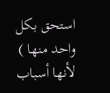استحق بكل واحد منها ) لأنها أسباب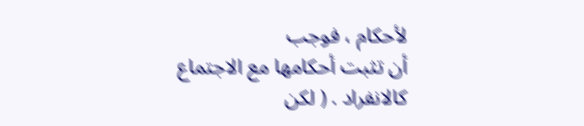لأحكام ، فوجب
أن تثبت أحكامها مع الاجتماع كالانفراد . ( لكن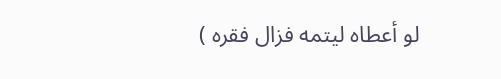لو أعطاه ليتمه فزال فقره )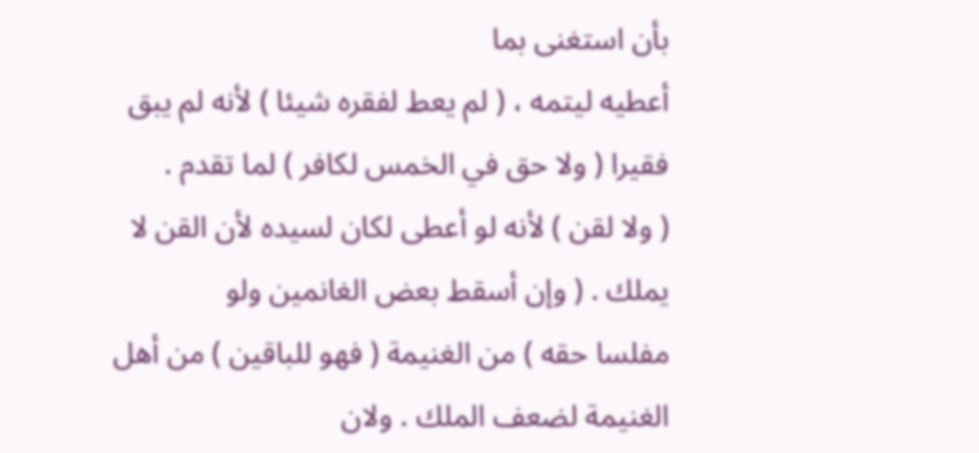بأن استغنى بما
أعطيه ليتمه ، ( لم يعط لفقره شيئا ) لأنه لم يبق فقيرا ( ولا حق في الخمس لكافر ) لما تقدم .
( ولا لقن ) لأنه لو أعطى لكان لسيده لأن القن لا يملك . ( وإن أسقط بعض الغانمين ولو
مفلسا حقه ) من الغنيمة ( فهو للباقين ) من أهل الغنيمة لضعف الملك . ولان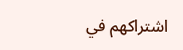اشتراكهم في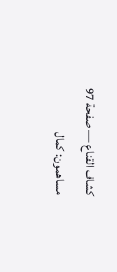كشاف القناع — صفحة 97
مساهمون: كمال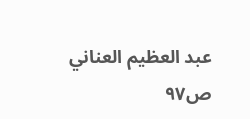عبد العظيم العناني
ص٩٧